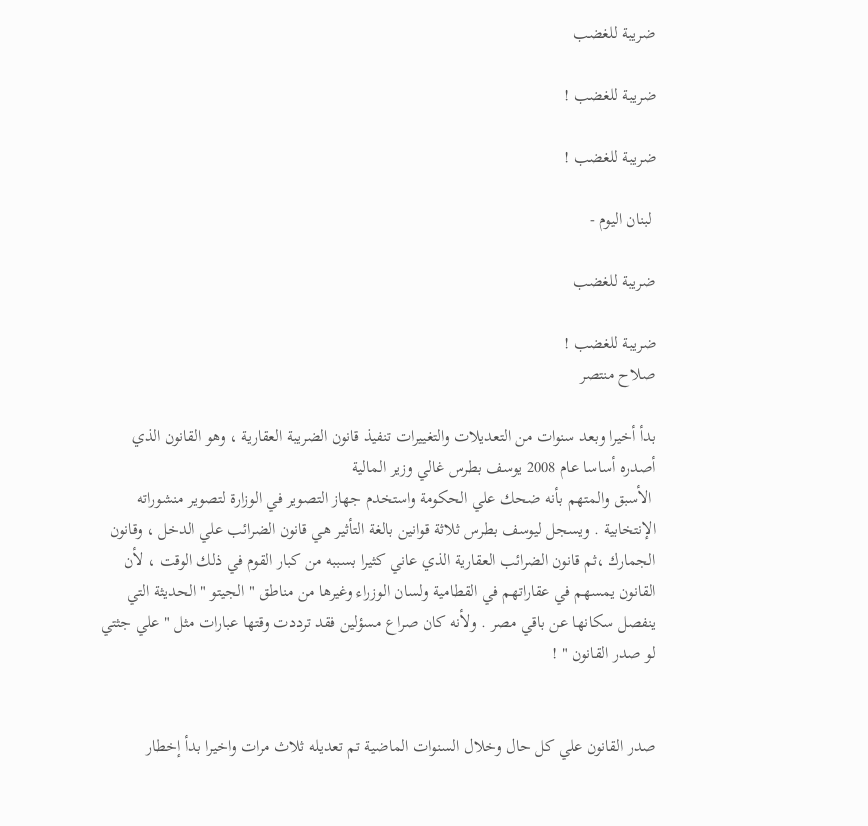ضريبة للغضب

ضريبة للغضب !

ضريبة للغضب !

 لبنان اليوم -

ضريبة للغضب

ضريبة للغضب !
صلاح منتصر

بدأ أخيرا وبعد سنوات من التعديلات والتغييرات تنفيذ قانون الضريبة العقارية ، وهو القانون الذي أصدره أساسا عام 2008 يوسف بطرس غالي وزير المالية
 الأسبق والمتهم بأنه ضحك علي الحكومة واستخدم جهاز التصوير في الوزارة لتصوير منشوراته الإنتخابية . ويسجل ليوسف بطرس ثلاثة قوانين بالغة التأثير هي قانون الضرائب علي الدخل ، وقانون الجمارك ،ثم قانون الضرائب العقارية الذي عاني كثيرا بسببه من كبار القوم في ذلك الوقت ، لأن القانون يمسهم في عقاراتهم في القطامية ولسان الوزراء وغيرها من مناطق " الجيتو " الحديثة التي ينفصل سكانها عن باقي مصر . ولأنه كان صراع مسؤلين فقد ترددت وقتها عبارات مثل " علي جثتي لو صدر القانون " !


صدر القانون علي كل حال وخلال السنوات الماضية تم تعديله ثلاث مرات واخيرا بدأ إخطار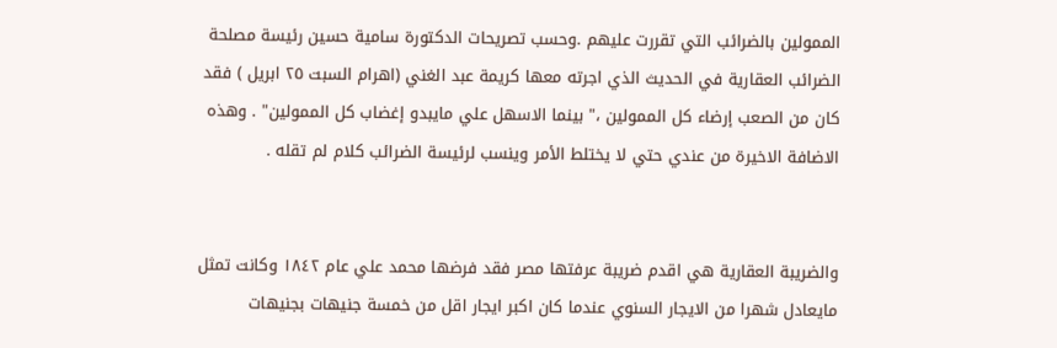الممولين بالضرائب التي تقررت عليهم .وحسب تصريحات الدكتورة سامية حسين رئيسة مصلحة الضرائب العقارية في الحديث الذي اجرته معها كريمة عبد الغني (اهرام السبت ٢٥ ابريل ) فقد كان من الصعب إرضاء كل الممولين ،" بينما الاسهل علي مايبدو إغضاب كل الممولين" . وهذه الاضافة الاخيرة من عندي حتي لا يختلط الأمر وينسب لرئيسة الضرائب كلام لم تقله .


والضريبة العقارية هي اقدم ضريبة عرفتها مصر فقد فرضها محمد علي عام ١٨٤٢ وكانت تمثل مايعادل شهرا من الايجار السنوي عندما كان اكبر ايجار اقل من خمسة جنيهات بجنيهات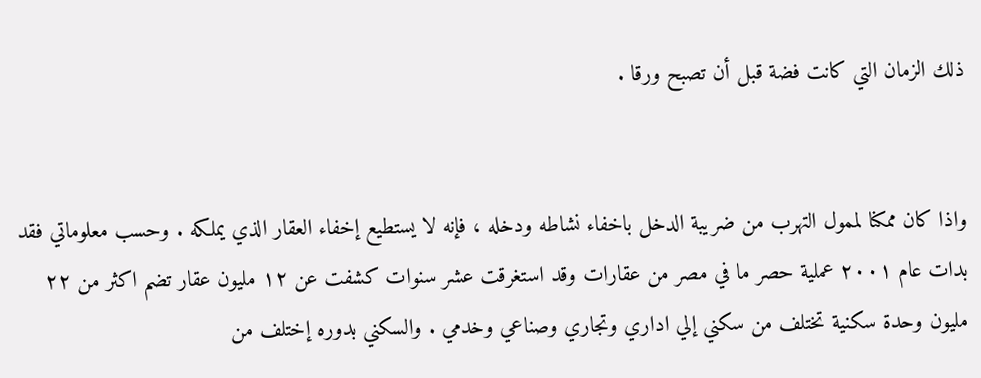ذلك الزمان التي كانت فضة قبل أن تصبح ورقا .


واذا كان ممكنا لممول التهرب من ضريبة الدخل باخفاء نشاطه ودخله ، فإنه لا يستطيع إخفاء العقار الذي يملكه . وحسب معلوماتي فقد بدات عام ٢٠٠١ عملية حصر ما في مصر من عقارات وقد استغرقت عشر سنوات كشفت عن ١٢ مليون عقار تضم اكثر من ٢٢ مليون وحدة سكنية تختلف من سكني إلي اداري وتجاري وصناعي وخدمي . والسكني بدوره إختلف من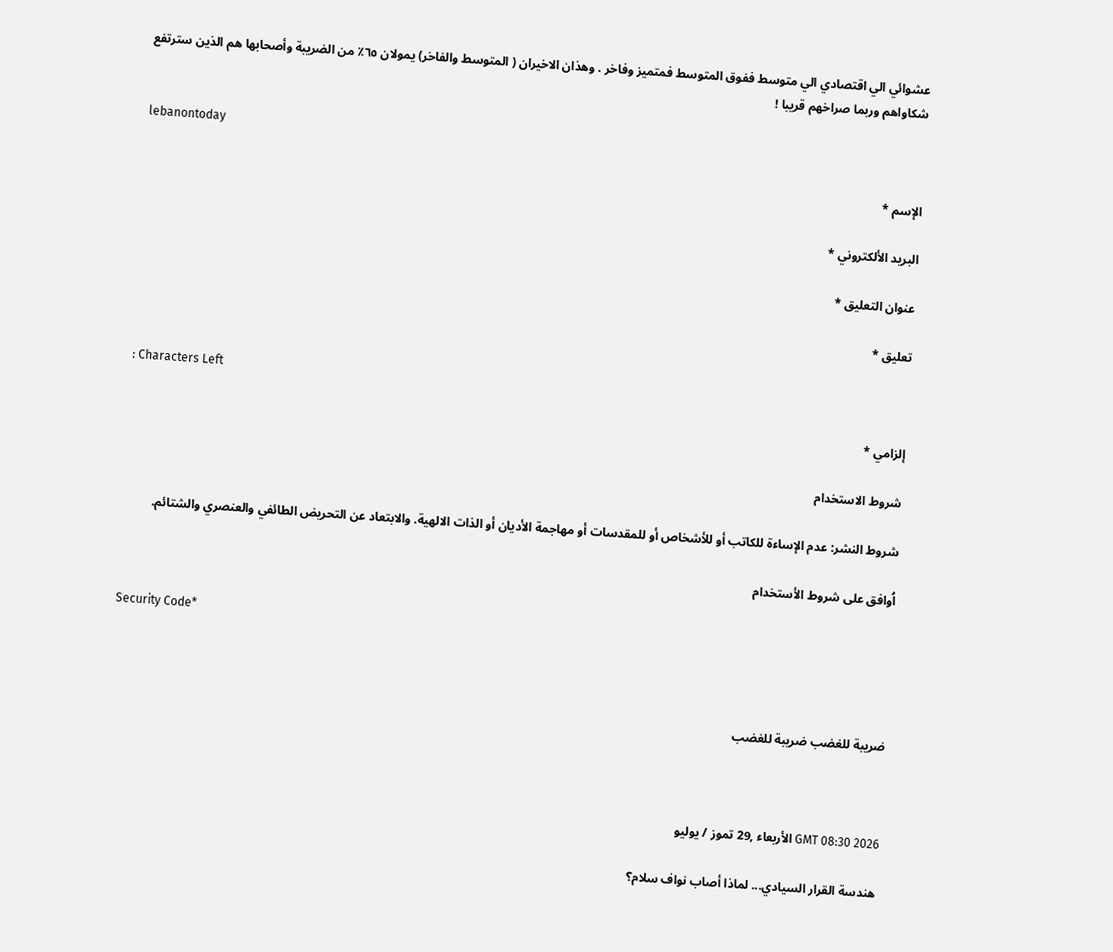عشوائي الي اقتصادي الي متوسط ففوق المتوسط فمتميز وفاخر . وهذان الاخيران ( المتوسط والفاخر) يمولان ٦٥٪ من الضريبة وأصحابها هم الذين سترتفع شكاواهم وربما صراخهم قريبا !

lebanontoday

الإسم *

البريد الألكتروني *

عنوان التعليق *

تعليق *

: Characters Left

إلزامي *

شروط الاستخدام

شروط النشر: عدم الإساءة للكاتب أو للأشخاص أو للمقدسات أو مهاجمة الأديان أو الذات الالهية. والابتعاد عن التحريض الطائفي والعنصري والشتائم.

اُوافق على شروط الأستخدام

Security Code*



ضريبة للغضب ضريبة للغضب



GMT 08:30 2026 الأربعاء ,29 تموز / يوليو

هندسة القرار السيادي... لماذا أصاب نواف سلام؟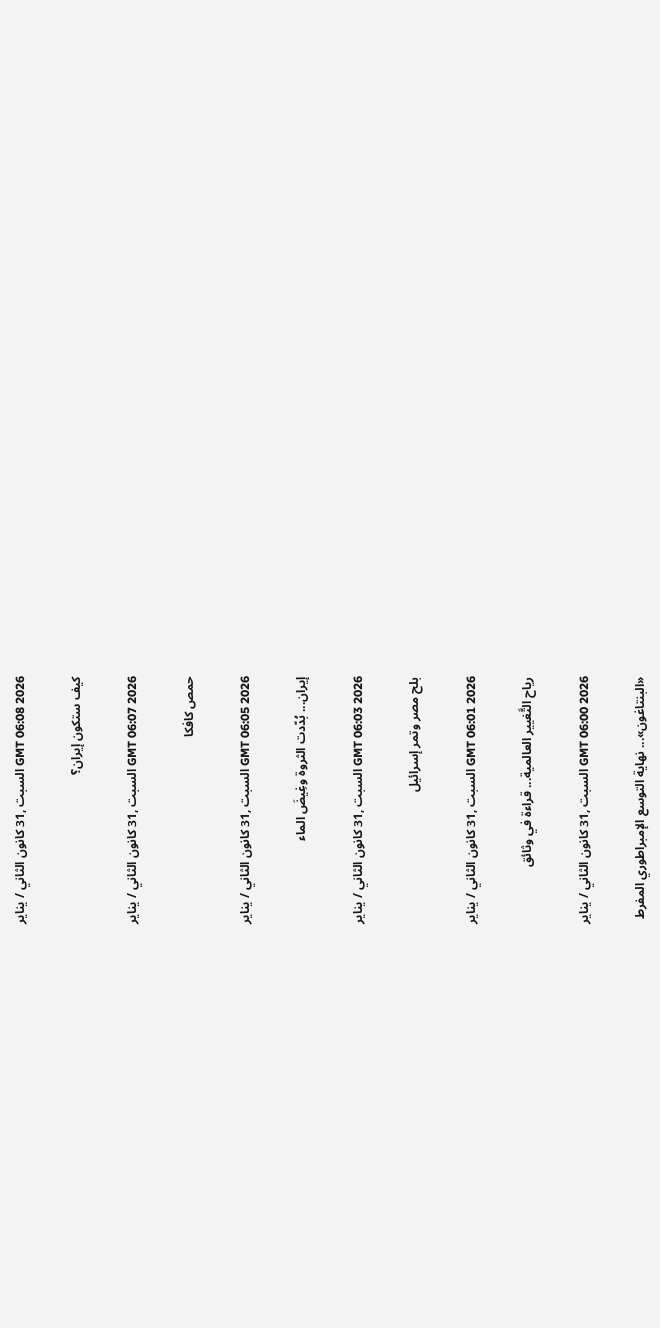GMT 06:08 2026 السبت ,31 كانون الثاني / يناير

كيف ستكون إيران؟

GMT 06:07 2026 السبت ,31 كانون الثاني / يناير

حمص كافكا

GMT 06:05 2026 السبت ,31 كانون الثاني / يناير

إيران... بُدّدت الثروة وغِيضَ الماء

GMT 06:03 2026 السبت ,31 كانون الثاني / يناير

بلح مصر وتمر إسرائيل

GMT 06:01 2026 السبت ,31 كانون الثاني / يناير

رياح التَّغيير العالمية... قراءة في وثائق

GMT 06:00 2026 السبت ,31 كانون الثاني / يناير

«البنتاغون»... نهاية التوسع الإمبراطوري المفرط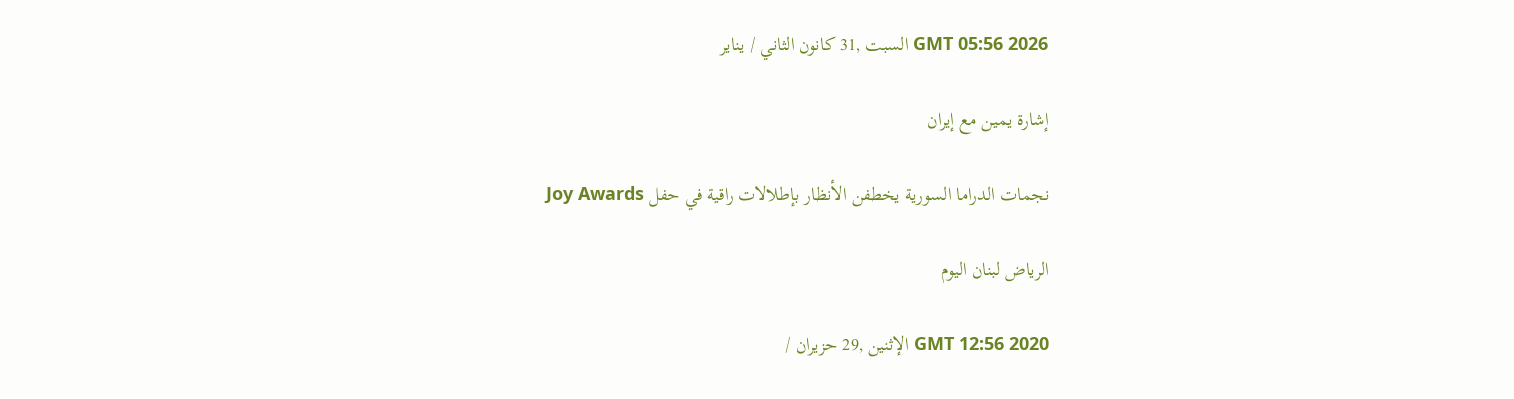GMT 05:56 2026 السبت ,31 كانون الثاني / يناير

إشارة يمين مع إيران

نجمات الدراما السورية يخطفن الأنظار بإطلالات راقية في حفل Joy Awards

الرياض لبنان اليوم

GMT 12:56 2020 الإثنين ,29 حزيران /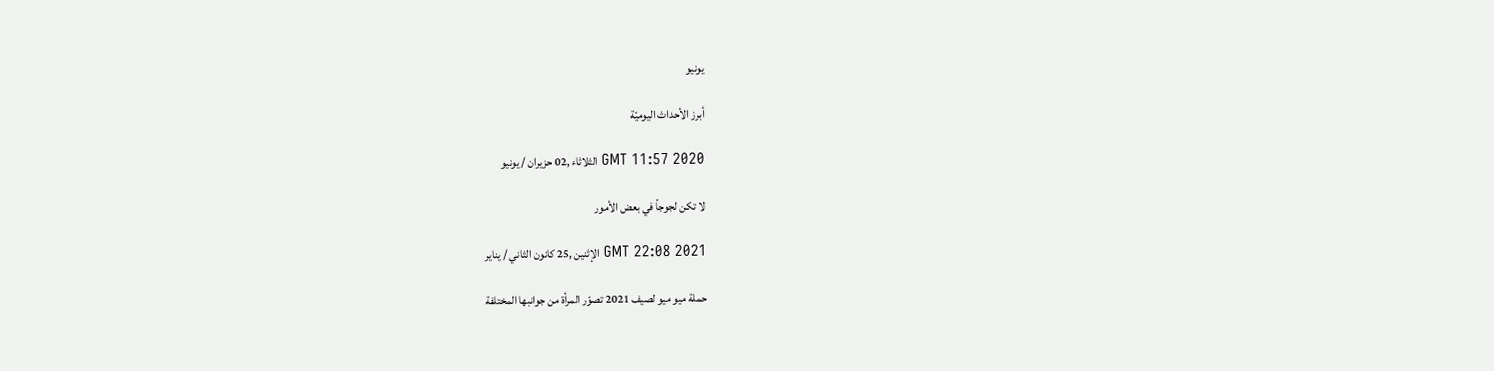يونيو

أبرز الأحداث اليوميّة

GMT 11:57 2020 الثلاثاء ,02 حزيران / يونيو

لا تكن لجوجاً في بعض الأمور

GMT 22:08 2021 الإثنين ,25 كانون الثاني / يناير

حملة ميو ميو لصيف 2021 تصوّر المرأة من جوانبها المختلفة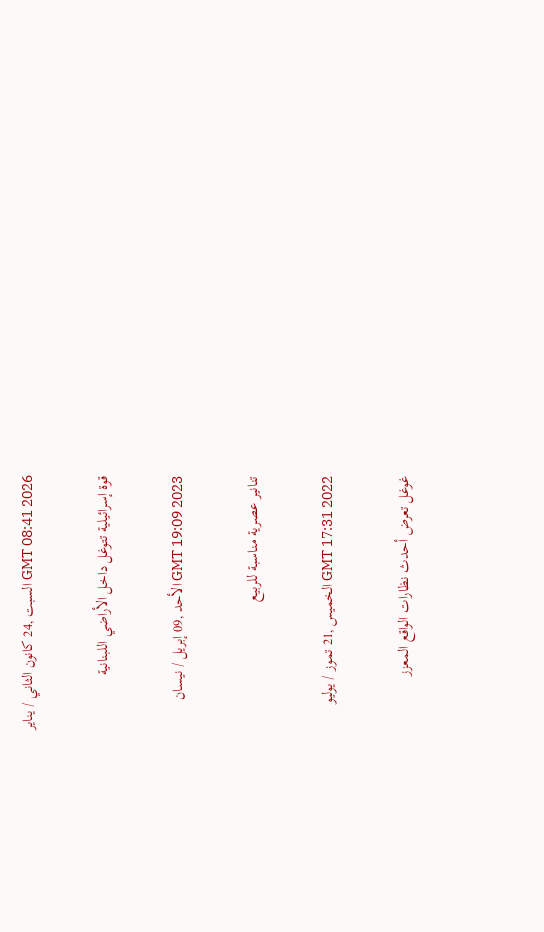GMT 08:41 2026 السبت ,24 كانون الثاني / يناير

قوة إسرائيلية تتوغل داخل الأراضي اللبنانية

GMT 19:09 2023 الأحد ,09 إبريل / نيسان

تنانير عصرية مناسبة للربيع

GMT 17:31 2022 الخميس ,21 تموز / يوليو

غوغل تعرض أحدث نظارات الواقع المعزز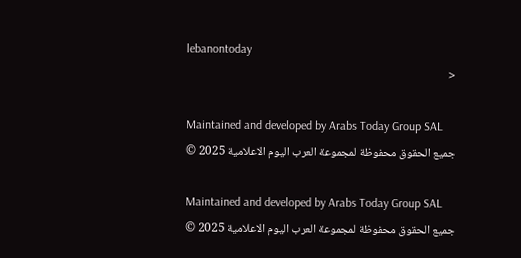lebanontoday
<

Maintained and developed by Arabs Today Group SAL
جميع الحقوق محفوظة لمجموعة العرب اليوم الاعلامية 2025 ©

Maintained and developed by Arabs Today Group SAL
جميع الحقوق محفوظة لمجموعة العرب اليوم الاعلامية 2025 ©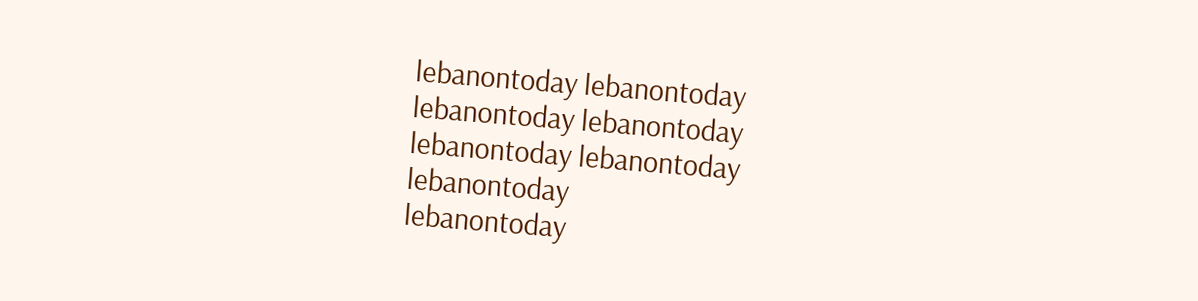lebanontoday lebanontoday lebanontoday lebanontoday
lebanontoday lebanontoday lebanontoday
lebanontoday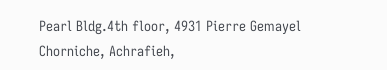Pearl Bldg.4th floor, 4931 Pierre Gemayel Chorniche, Achrafieh,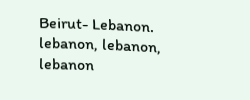Beirut- Lebanon.
lebanon, lebanon, lebanon